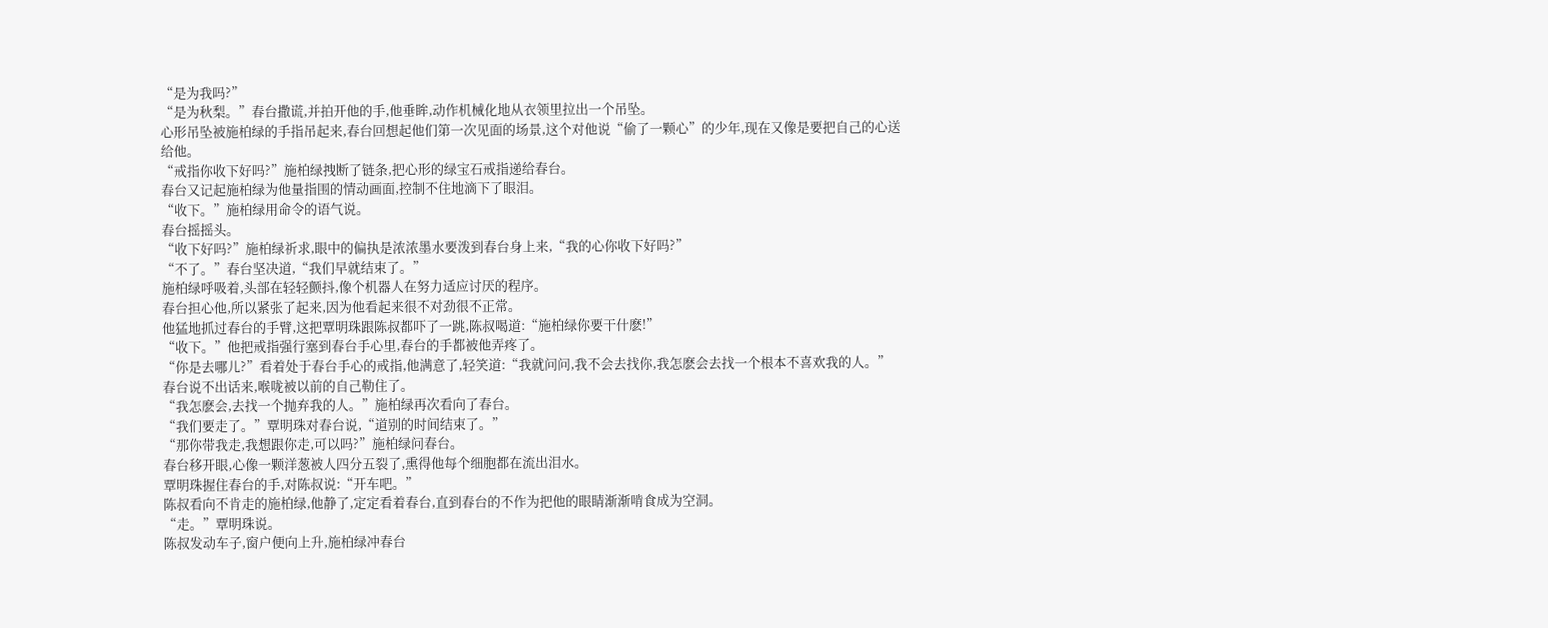“是为我吗?”
“是为秋梨。”春台撒谎,并拍开他的手,他垂眸,动作机械化地从衣领里拉出一个吊坠。
心形吊坠被施柏绿的手指吊起来,春台回想起他们第一次见面的场景,这个对他说“偷了一颗心”的少年,现在又像是要把自己的心送给他。
“戒指你收下好吗?”施柏绿拽断了链条,把心形的绿宝石戒指递给春台。
春台又记起施柏绿为他量指围的情动画面,控制不住地滴下了眼泪。
“收下。”施柏绿用命令的语气说。
春台摇摇头。
“收下好吗?”施柏绿祈求,眼中的偏执是浓浓墨水要泼到春台身上来,“我的心你收下好吗?”
“不了。”春台坚决道,“我们早就结束了。”
施柏绿呼吸着,头部在轻轻颤抖,像个机器人在努力适应讨厌的程序。
春台担心他,所以紧张了起来,因为他看起来很不对劲很不正常。
他猛地抓过春台的手臂,这把覃明珠跟陈叔都吓了一跳,陈叔喝道:“施柏绿你要干什麽!”
“收下。”他把戒指强行塞到春台手心里,春台的手都被他弄疼了。
“你是去哪儿?”看着处于春台手心的戒指,他满意了,轻笑道:“我就问问,我不会去找你,我怎麽会去找一个根本不喜欢我的人。”
春台说不出话来,喉咙被以前的自己勒住了。
“我怎麽会,去找一个抛弃我的人。”施柏绿再次看向了春台。
“我们要走了。”覃明珠对春台说,“道别的时间结束了。”
“那你带我走,我想跟你走,可以吗?”施柏绿问春台。
春台移开眼,心像一颗洋葱被人四分五裂了,熏得他每个细胞都在流出泪水。
覃明珠握住春台的手,对陈叔说:“开车吧。”
陈叔看向不肯走的施柏绿,他静了,定定看着春台,直到春台的不作为把他的眼睛渐渐啃食成为空洞。
“走。”覃明珠说。
陈叔发动车子,窗户便向上升,施柏绿冲春台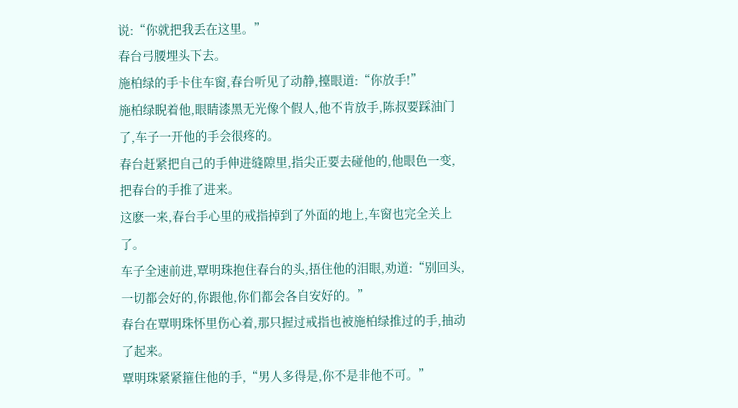说:“你就把我丢在这里。”
春台弓腰埋头下去。
施柏绿的手卡住车窗,春台听见了动静,擡眼道:“你放手!”
施柏绿睨着他,眼睛漆黑无光像个假人,他不肯放手,陈叔要踩油门了,车子一开他的手会很疼的。
春台赶紧把自己的手伸进缝隙里,指尖正要去碰他的,他眼色一变,把春台的手推了进来。
这麽一来,春台手心里的戒指掉到了外面的地上,车窗也完全关上了。
车子全速前进,覃明珠抱住春台的头,捂住他的泪眼,劝道:“别回头,一切都会好的,你跟他,你们都会各自安好的。”
春台在覃明珠怀里伤心着,那只握过戒指也被施柏绿推过的手,抽动了起来。
覃明珠紧紧箍住他的手,“男人多得是,你不是非他不可。”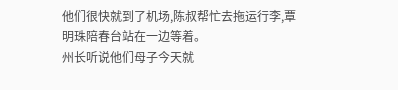他们很快就到了机场,陈叔帮忙去拖运行李,覃明珠陪春台站在一边等着。
州长听说他们母子今天就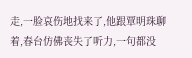走,一脸哀伤地找来了,他跟覃明珠聊着,春台仿佛丧失了听力,一句都没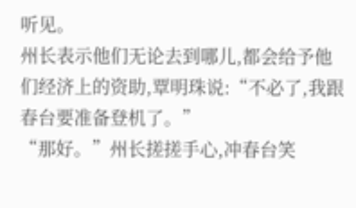听见。
州长表示他们无论去到哪儿,都会给予他们经济上的资助,覃明珠说:“不必了,我跟春台要准备登机了。”
“那好。”州长搓搓手心,冲春台笑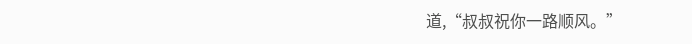道,“叔叔祝你一路顺风。”